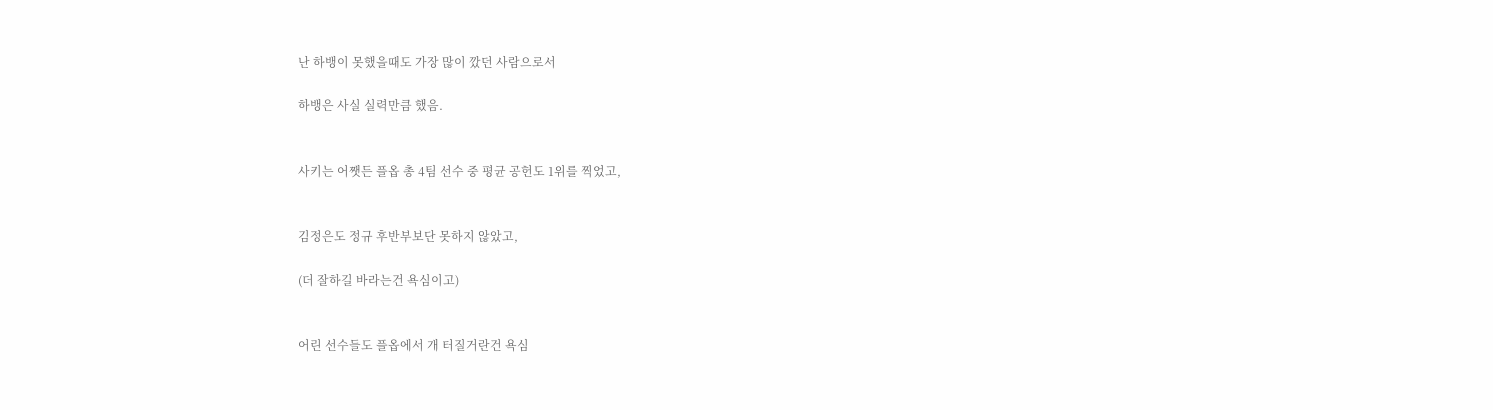난 하뱅이 못했을때도 가장 많이 깠던 사람으로서

하뱅은 사실 실력만큼 했음.


사키는 어쨋든 플옵 총 4팀 선수 중 평균 공헌도 1위를 찍었고,


김정은도 정규 후반부보단 못하지 않았고,

(더 잘하길 바라는건 욕심이고)


어린 선수들도 플옵에서 개 터질거란건 욕심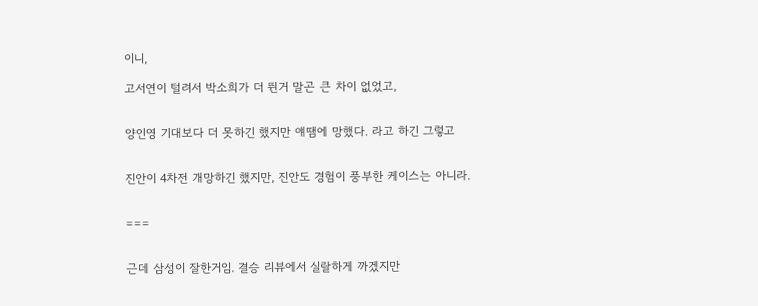이니,

고서연이 털려서 박소희가 더 뛴거 말곤 큰 차이 없었고,


양인영 기대보다 더 못하긴 했지만 얘땜에 망했다. 라고 하긴 그렇고


진안이 4차전 개망하긴 했지만, 진안도 경험이 풍부한 케이스는 아니라.


===


근데 삼성이 잘한거임. 결승 리뷰에서 실랄하게 까겠지만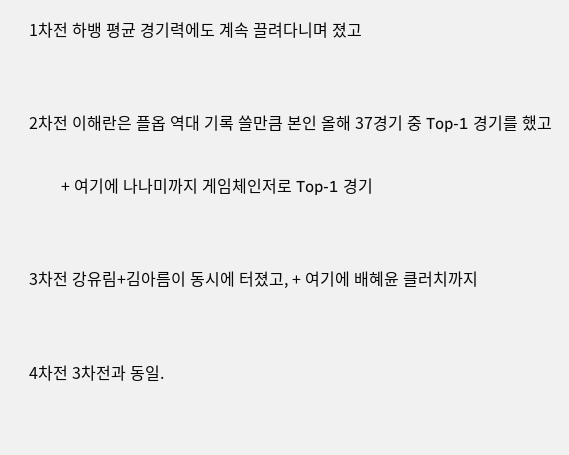1차전 하뱅 평균 경기력에도 계속 끌려다니며 졌고


2차전 이해란은 플옵 역대 기록 쓸만큼 본인 올해 37경기 중 Top-1 경기를 했고

        + 여기에 나나미까지 게임체인저로 Top-1 경기


3차전 강유림+김아름이 동시에 터졌고, + 여기에 배혜윤 클러치까지


4차전 3차전과 동일.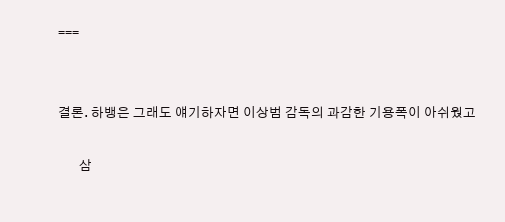===


결론. 하뱅은 그래도 얘기하자면 이상범 감독의 과감한 기용폭이 아쉬웠고

       삼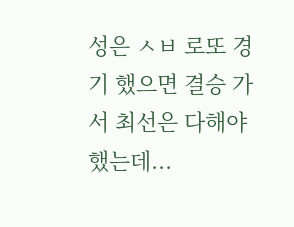성은 ㅅㅂ 로또 경기 했으면 결승 가서 최선은 다해야 했는데...